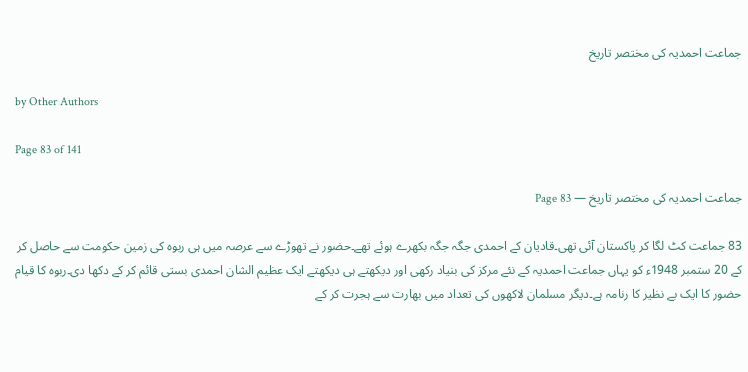جماعت احمدیہ کی مختصر تاریخ

by Other Authors

Page 83 of 141

جماعت احمدیہ کی مختصر تاریخ — Page 83

83 جماعت کٹ لگا کر پاکستان آئی تھی۔قادیان کے احمدی جگہ جگہ بکھرے ہوئے تھے۔حضور نے تھوڑے سے عرصہ میں ہی ربوہ کی زمین حکومت سے حاصل کر کے 20 ستمبر 1948ء کو یہاں جماعت احمدیہ کے نئے مرکز کی بنیاد رکھی اور دیکھتے ہی دیکھتے ایک عظیم الشان احمدی بستی قائم کر کے دکھا دی۔ربوہ کا قیام حضور کا ایک بے نظیر کا رنامہ ہے۔دیگر مسلمان لاکھوں کی تعداد میں بھارت سے ہجرت کر کے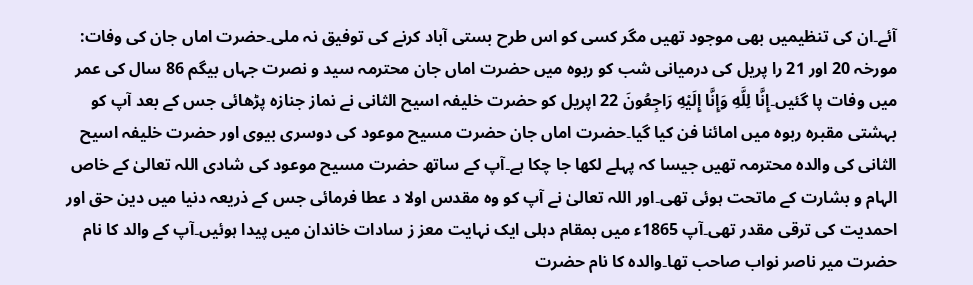آئے۔ان کی تنظیمیں بھی موجود تھیں مگر کسی کو اس طرح بستی آباد کرنے کی توفیق نہ ملی۔حضرت اماں جان کی وفات: مورخہ 20 اور 21 را پریل کی درمیانی شب کو ربوہ میں حضرت اماں جان محترمہ سید و نصرت جہاں بیگم 86 سال کی عمر میں وفات پا گئیں۔إِنَّا لِلَّهِ وَإِنَّا إِلَيْهِ رَاجِعُونَ 22 اپریل کو حضرت خلیفہ اسیح الثانی نے نماز جنازہ پڑھائی جس کے بعد آپ کو بہشتی مقبرہ ربوہ میں امائنا فن کیا گیا۔حضرت اماں جان حضرت مسیح موعود کی دوسری بیوی اور حضرت خلیفہ اسیح الثانی کی والدہ محترمہ تھیں جیسا کہ پہلے لکھا جا چکا ہے۔آپ کے ساتھ حضرت مسیح موعود کی شادی اللہ تعالیٰ کے خاص الہام و بشارت کے ماتحت ہوئی تھی۔اور اللہ تعالیٰ نے آپ کو وہ مقدس اولا د عطا فرمائی جس کے ذریعہ دنیا میں دین حق اور احمدیت کی ترقی مقدر تھی۔آپ 1865ء میں بمقام دہلی ایک نہایت معز ز سادات خاندان میں پیدا ہوئیں۔آپ کے والد کا نام حضرت میر ناصر نواب صاحب تھا۔والدہ کا نام حضرت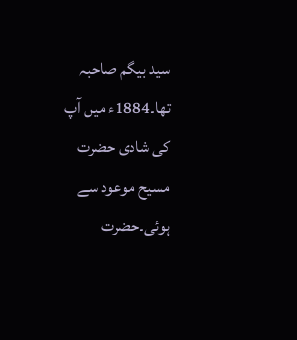سید بیگم صاحبہ تھا۔1884ء میں آپ کی شادی حضرت مسیح موعود سے ہوئی۔حضرت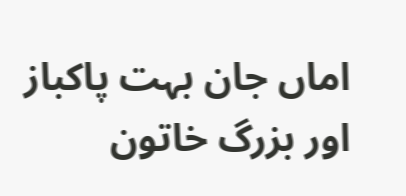اماں جان بہت پاکباز اور بزرگ خاتون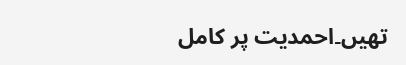تھیں۔احمدیت پر کامل